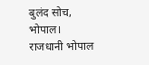बुलंद सोच, भोपाल।
राजधानी भोपाल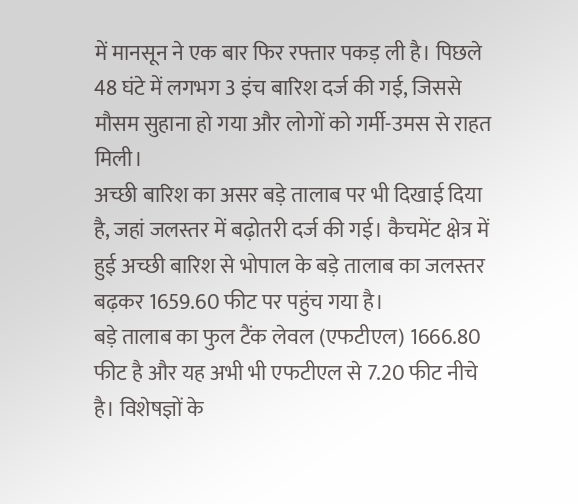में मानसून ने एक बार फिर रफ्तार पकड़ ली है। पिछले 48 घंटे में लगभग 3 इंच बारिश दर्ज की गई, जिससे मौसम सुहाना हो गया और लोगों को गर्मी-उमस से राहत मिली।
अच्छी बारिश का असर बड़े तालाब पर भी दिखाई दिया है, जहां जलस्तर में बढ़ोतरी दर्ज की गई। कैचमेंट क्षेत्र में हुई अच्छी बारिश से भोपाल के बड़े तालाब का जलस्तर बढ़कर 1659.60 फीट पर पहुंच गया है।
बड़े तालाब का फुल टैंक लेवल (एफटीएल) 1666.80 फीट है और यह अभी भी एफटीएल से 7.20 फीट नीचे है। विशेषज्ञों के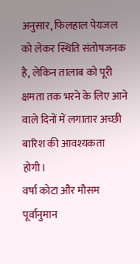अनुसार, फिलहाल पेयजल को लेकर स्थिति संतोषजनक है, लेकिन तालाब को पूरी क्षमता तक भरने के लिए आने वाले दिनों में लगातार अच्छी बारिश की आवश्यकता होगी।
वर्षा कोटा और मौसम पूर्वानुमान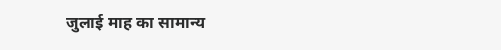जुलाई माह का सामान्य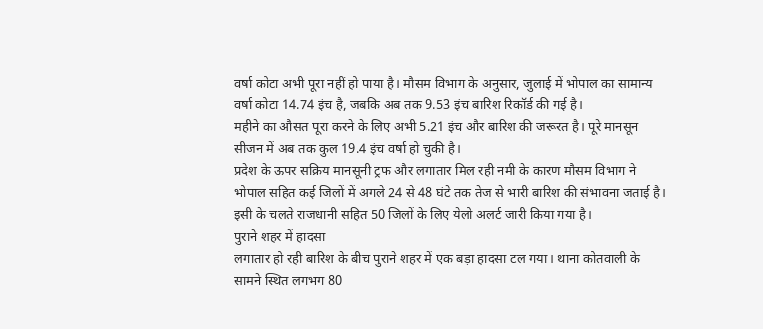वर्षा कोटा अभी पूरा नहीं हो पाया है। मौसम विभाग के अनुसार, जुलाई में भोपाल का सामान्य वर्षा कोटा 14.74 इंच है, जबकि अब तक 9.53 इंच बारिश रिकॉर्ड की गई है।
महीने का औसत पूरा करने के लिए अभी 5.21 इंच और बारिश की जरूरत है। पूरे मानसून सीजन में अब तक कुल 19.4 इंच वर्षा हो चुकी है।
प्रदेश के ऊपर सक्रिय मानसूनी ट्रफ और लगातार मिल रही नमी के कारण मौसम विभाग ने भोपाल सहित कई जिलों में अगले 24 से 48 घंटे तक तेज से भारी बारिश की संभावना जताई है। इसी के चलते राजधानी सहित 50 जिलों के लिए येलो अलर्ट जारी किया गया है।
पुराने शहर में हादसा
लगातार हो रही बारिश के बीच पुराने शहर में एक बड़ा हादसा टल गया। थाना कोतवाली के सामने स्थित लगभग 80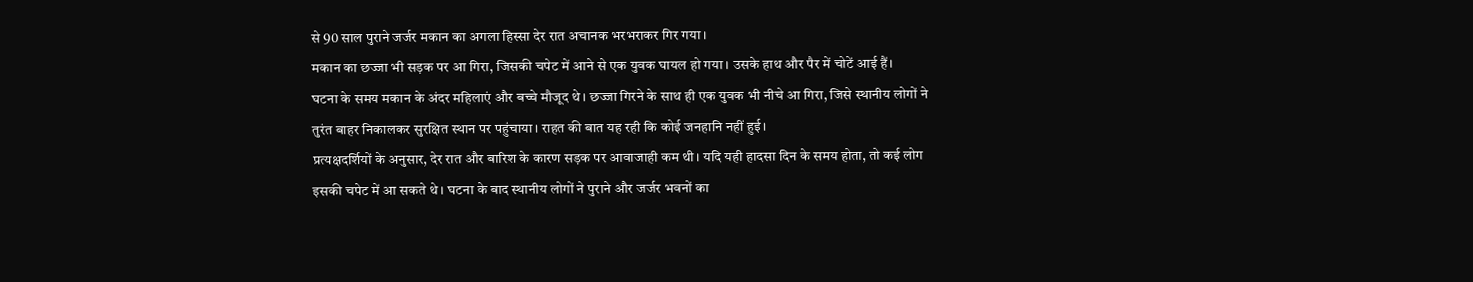से 90 साल पुराने जर्जर मकान का अगला हिस्सा देर रात अचानक भरभराकर गिर गया।
मकान का छज्जा भी सड़क पर आ गिरा, जिसकी चपेट में आने से एक युवक घायल हो गया। उसके हाथ और पैर में चोटें आई हैं।
घटना के समय मकान के अंदर महिलाएं और बच्चे मौजूद थे। छज्जा गिरने के साथ ही एक युवक भी नीचे आ गिरा, जिसे स्थानीय लोगों ने तुरंत बाहर निकालकर सुरक्षित स्थान पर पहुंचाया। राहत की बात यह रही कि कोई जनहानि नहीं हुई।
प्रत्यक्षदर्शियों के अनुसार, देर रात और बारिश के कारण सड़क पर आवाजाही कम थी। यदि यही हादसा दिन के समय होता, तो कई लोग इसकी चपेट में आ सकते थे। घटना के बाद स्थानीय लोगों ने पुराने और जर्जर भवनों का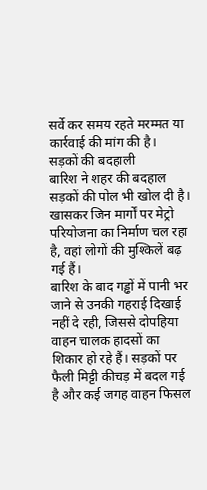सर्वे कर समय रहते मरम्मत या कार्रवाई की मांग की है।
सड़कों की बदहाली
बारिश ने शहर की बदहाल सड़कों की पोल भी खोल दी है। खासकर जिन मार्गों पर मेट्रो परियोजना का निर्माण चल रहा है, वहां लोगों की मुश्किलें बढ़ गई हैं।
बारिश के बाद गड्ढों में पानी भर जाने से उनकी गहराई दिखाई नहीं दे रही, जिससे दोपहिया वाहन चालक हादसों का शिकार हो रहे हैं। सड़कों पर फैली मिट्टी कीचड़ में बदल गई है और कई जगह वाहन फिसल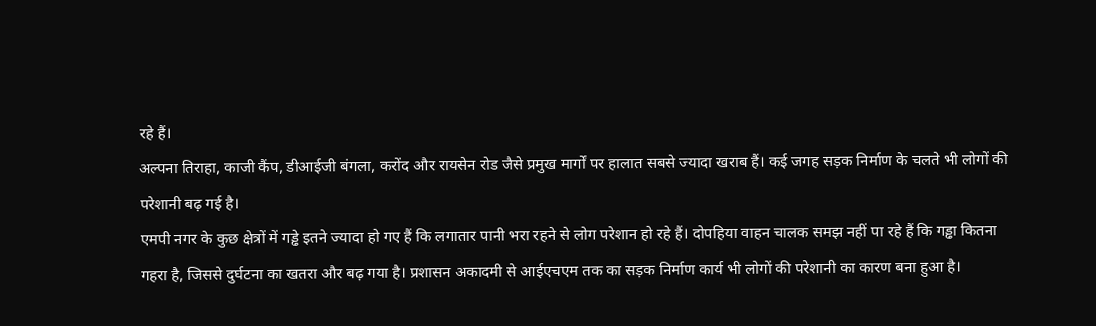रहे हैं।
अल्पना तिराहा, काजी कैंप, डीआईजी बंगला, करोंद और रायसेन रोड जैसे प्रमुख मार्गों पर हालात सबसे ज्यादा खराब हैं। कई जगह सड़क निर्माण के चलते भी लोगों की परेशानी बढ़ गई है।
एमपी नगर के कुछ क्षेत्रों में गड्ढे इतने ज्यादा हो गए हैं कि लगातार पानी भरा रहने से लोग परेशान हो रहे हैं। दोपहिया वाहन चालक समझ नहीं पा रहे हैं कि गड्ढा कितना गहरा है, जिससे दुर्घटना का खतरा और बढ़ गया है। प्रशासन अकादमी से आईएचएम तक का सड़क निर्माण कार्य भी लोगों की परेशानी का कारण बना हुआ है।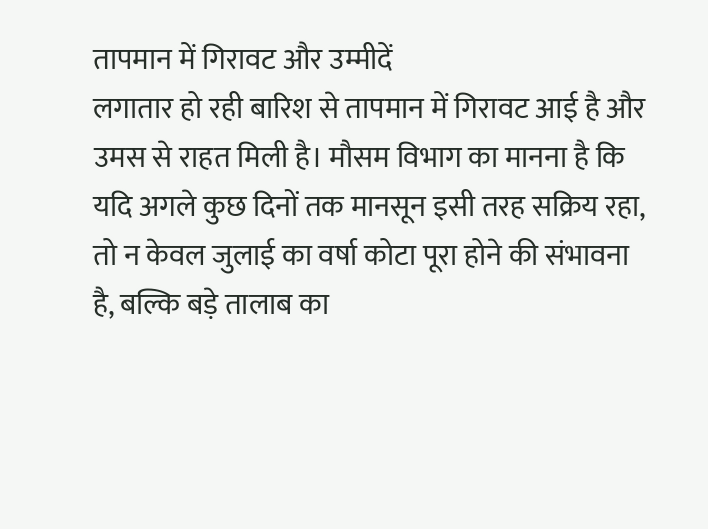तापमान में गिरावट और उम्मीदें
लगातार हो रही बारिश से तापमान में गिरावट आई है और उमस से राहत मिली है। मौसम विभाग का मानना है कि यदि अगले कुछ दिनों तक मानसून इसी तरह सक्रिय रहा, तो न केवल जुलाई का वर्षा कोटा पूरा होने की संभावना है, बल्कि बड़े तालाब का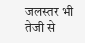जलस्तर भी तेजी से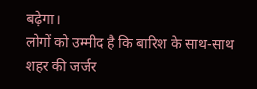बढ़ेगा।
लोगों को उम्मीद है कि बारिश के साथ-साथ शहर की जर्जर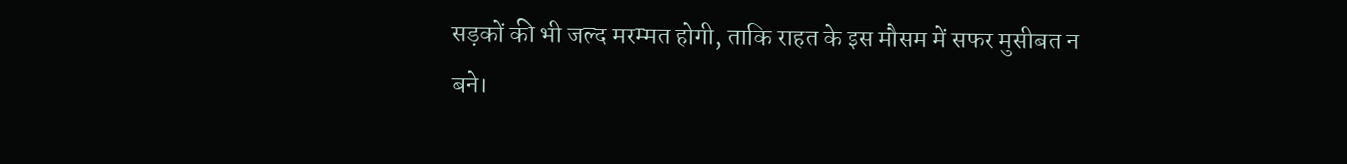सड़कों की भी जल्द मरम्मत होगी, ताकि राहत के इस मौसम में सफर मुसीबत न बने।